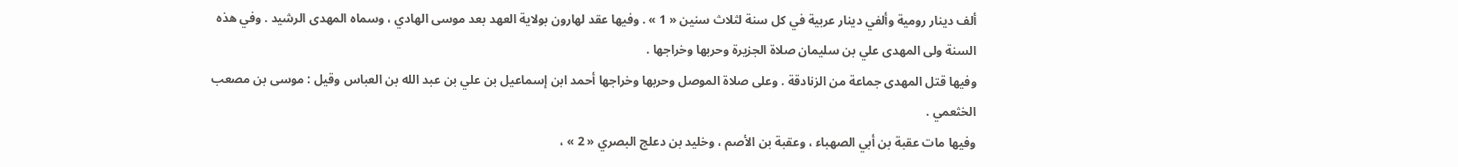ألف دينار رومية وألفي دينار عربية في كل سنة لثلاث سنين « 1 » . وفيها عقد لهارون بولاية العهد بعد موسى الهادي ، وسماه المهدى الرشيد . وفي هذه السنة ولى المهدى علي بن سليمان صلاة الجزيرة وحربها وخراجها .
وفيها قتل المهدى جماعة من الزنادقة . وعلى صلاة الموصل وحربها وخراجها أحمد ابن إسماعيل بن علي بن عبد الله بن العباس وقيل : موسى بن مصعب الخثعمي .
وفيها مات عقبة بن أبي الصهباء ، وعقبة بن الأصم ، وخليد بن دعلج البصري « 2 » ،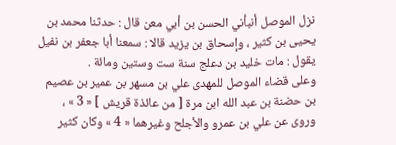نزل الموصل أنبأني الحسن بن أبي معن قال : حدثنا محمد بن يحيى بن كثير ، وإسحاق بن يزيد قالا : سمعنا أبا جعفر بن نفيل يقول : مات خليد بن دعلج سنة ست وستين ومائة .
وعلى قضاء الموصل للمهدى علي بن مسهر بن عمير بن عصيم بن حضنة بن عبد الله ابن مرة [ من عائذة قريش ] « 3 » ، وروى عن علي بن عمرو والأجلح وغيرهما « 4 » وكان كثير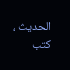الحديث ، كتب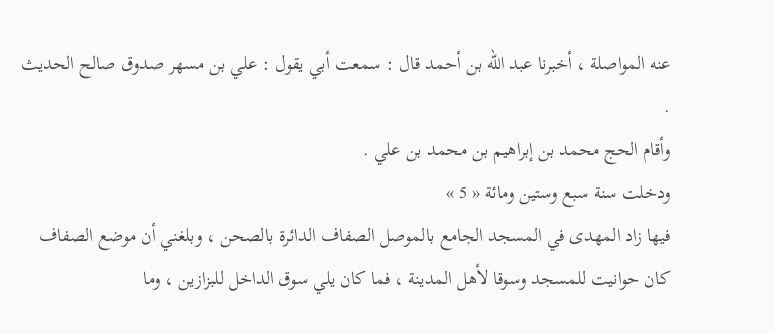عنه المواصلة ، أخبرنا عبد الله بن أحمد قال : سمعت أبي يقول : علي بن مسهر صدوق صالح الحديث .
وأقام الحج محمد بن إبراهيم بن محمد بن علي .
ودخلت سنة سبع وستين ومائة « 5 »
فيها زاد المهدى في المسجد الجامع بالموصل الصفاف الدائرة بالصحن ، وبلغني أن موضع الصفاف كان حوانيت للمسجد وسوقا لأهل المدينة ، فما كان يلي سوق الداخل للبزازين ، وما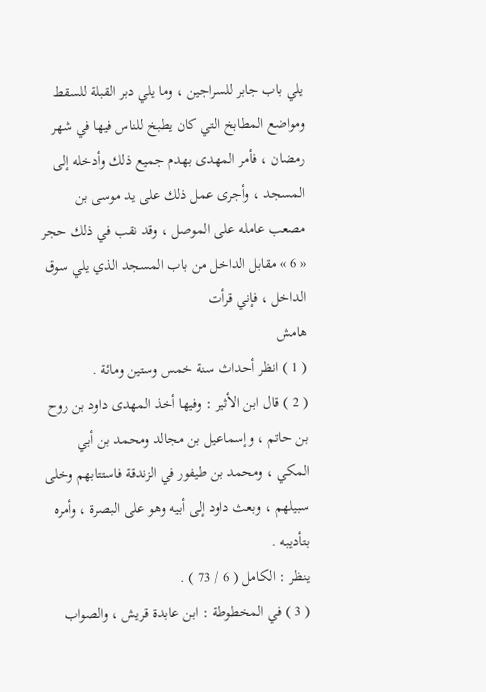يلي باب جابر للسراجين ، وما يلي دبر القبلة للسقط ومواضع المطابخ التي كان يطبخ للناس فيها في شهر رمضان ، فأمر المهدى بهدم جميع ذلك وأدخله إلى المسجد ، وأجرى عمل ذلك على يد موسى بن مصعب عامله على الموصل ، وقد نقب في ذلك حجر « 6 » مقابل الداخل من باب المسجد الذي يلي سوق الداخل ، فإني قرأت
هامش
( 1 ) انظر أحداث سنة خمس وستين ومائة .
( 2 ) قال ابن الأثير : وفيها أخذ المهدى داود بن روح بن حاتم ، وإسماعيل بن مجالد ومحمد بن أبي المكي ، ومحمد بن طيفور في الزندقة فاستتابهم وخلى سبيلهم ، وبعث داود إلى أبيه وهو على البصرة ، وأمره بتأديبه .
ينظر : الكامل ( 6 / 73 ) .
( 3 ) في المخطوطة : ابن عابدة قريش ، والصواب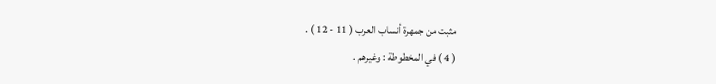مثبت من جمهرة أنساب العرب ( 11 - 12 ) .
( 4 ) في المخطوطة : وغيرهم .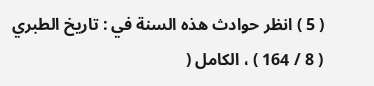( 5 ) انظر حوادث هذه السنة في : تاريخ الطبري ( 8 / 164 ) ، الكامل (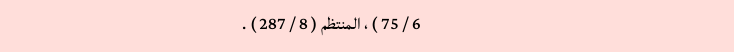6 / 75 ) ، المنتظم ( 8 / 287 ) .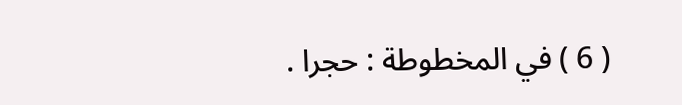( 6 ) في المخطوطة : حجرا .